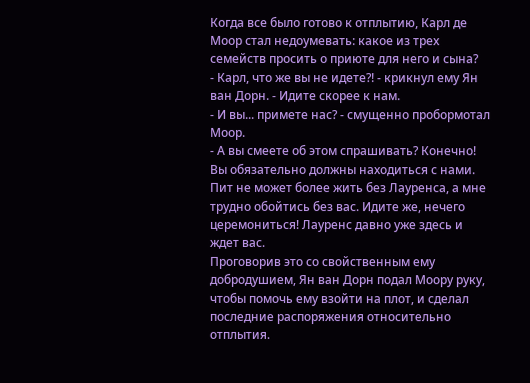Когда все было готово к отплытию, Карл де Моор стал недоумевать: какое из трех семейств просить о приюте для него и сына?
- Карл, что же вы не идете?! - крикнул ему Ян ван Дорн. - Идите скорее к нам.
- И вы... примете нас? - смущенно пробормотал Моор.
- А вы смеете об этом спрашивать? Конечно! Вы обязательно должны находиться с нами. Пит не может более жить без Лауренса, а мне трудно обойтись без вас. Идите же, нечего церемониться! Лауренс давно уже здесь и ждет вас.
Проговорив это со свойственным ему добродушием, Ян ван Дорн подал Моору руку, чтобы помочь ему взойти на плот, и сделал последние распоряжения относительно отплытия.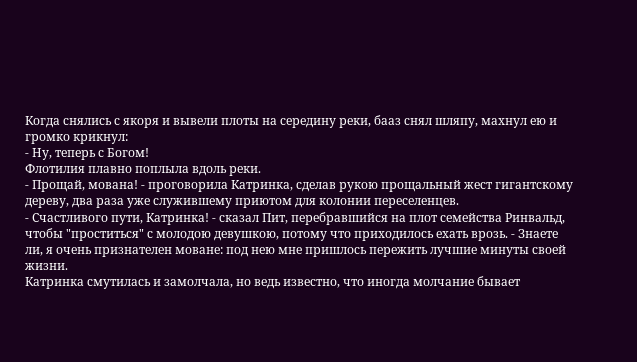Когда снялись с якоря и вывели плоты на середину реки, бааз снял шляпу, махнул ею и громко крикнул:
- Ну, теперь с Богом!
Флотилия плавно поплыла вдоль реки.
- Прощай, мована! - проговорила Катринка, сделав рукою прощальный жест гигантскому дереву, два раза уже служившему приютом для колонии переселенцев.
- Счастливого пути, Катринка! - сказал Пит, перебравшийся на плот семейства Ринвальд, чтобы "проститься" с молодою девушкою, потому что приходилось ехать врозь. - Знаете ли, я очень признателен моване: под нею мне пришлось пережить лучшие минуты своей жизни.
Катринка смутилась и замолчала, но ведь известно, что иногда молчание бывает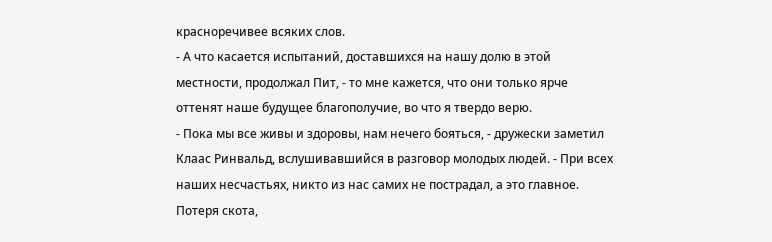красноречивее всяких слов.
- А что касается испытаний, доставшихся на нашу долю в этой местности, продолжал Пит, - то мне кажется, что они только ярче оттенят наше будущее благополучие, во что я твердо верю.
- Пока мы все живы и здоровы, нам нечего бояться, - дружески заметил Клаас Ринвальд, вслушивавшийся в разговор молодых людей. - При всех наших несчастьях, никто из нас самих не пострадал, а это главное. Потеря скота,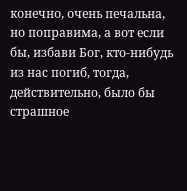конечно, очень печальна, но поправима, а вот если бы, избави Бог, кто-нибудь из нас погиб, тогда, действительно, было бы страшное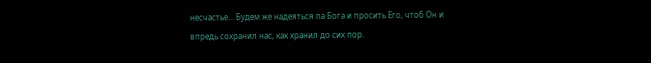несчастье... Будем же надеяться па Бога и просить Его, чтоб Он и впредь сохранил нас, как хранил до сих пор.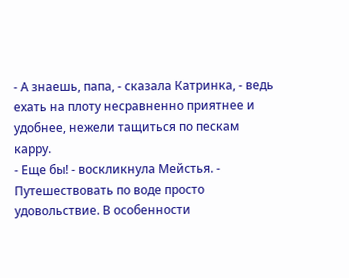- А знаешь, папа, - сказала Катринка, - ведь ехать на плоту несравненно приятнее и удобнее, нежели тащиться по пескам карру.
- Еще бы! - воскликнула Мейстья. - Путешествовать по воде просто удовольствие. В особенности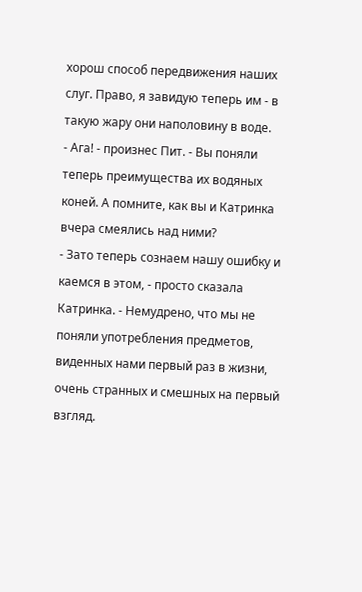хорош способ передвижения наших слуг. Право, я завидую теперь им - в такую жару они наполовину в воде.
- Ага! - произнес Пит. - Вы поняли теперь преимущества их водяных коней. А помните, как вы и Катринка вчера смеялись над ними?
- Зато теперь сознаем нашу ошибку и каемся в этом, - просто сказала Катринка. - Немудрено, что мы не поняли употребления предметов, виденных нами первый раз в жизни, очень странных и смешных на первый взгляд.